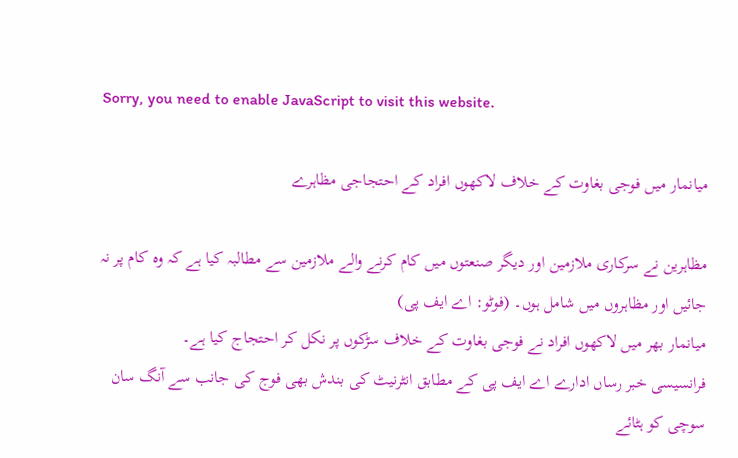Sorry, you need to enable JavaScript to visit this website.

میانمار میں فوجی بغاوت کے خلاف لاکھوں افراد کے احتجاجی مظاہرے

مظاہرین نے سرکاری ملازمین اور دیگر صنعتوں میں کام کرنے والے ملازمین سے مطالبہ کیا ہے کہ وہ کام پر نہ جائیں اور مظاہروں میں شامل ہوں۔ (فوٹو: اے ایف پی)
میانمار بھر میں لاکھوں افراد نے فوجی بغاوت کے خلاف سڑکوں پر نکل کر احتجاج کیا ہے۔
فرانسیسی خبر رساں ادارے اے ایف پی کے مطابق انٹرنیٹ کی بندش بھی فوج کی جانب سے آنگ سان سوچی کو ہٹائے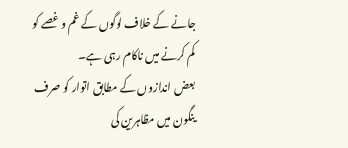جانے کے خلاف لوگوں کے غم و غصے کو کم کرنے میں ناکام رہی ہے۔
بعض اندازوں کے مطابق اتوار کو صرف ینگون میں مظاہرین کی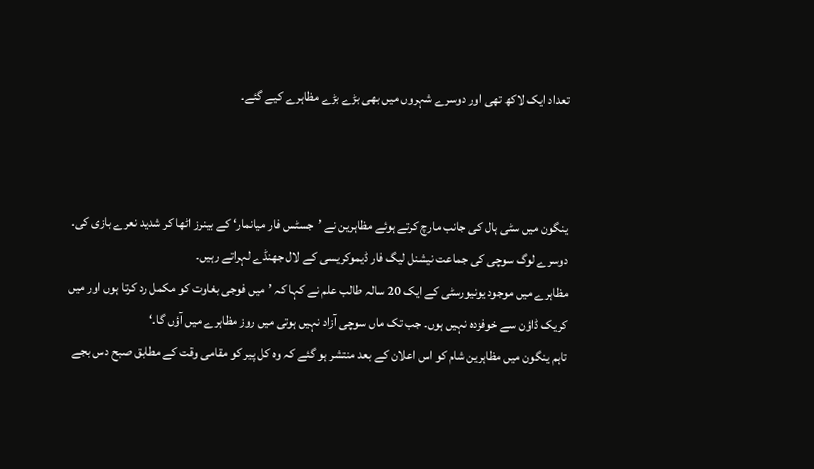تعداد ایک لاکھ تھی اور دوسرے شہروں میں بھی بڑے بڑے مظاہرے کیے گئے۔



ینگون میں سٹی ہال کی جانب مارچ کرتے ہوئے مظاہرین نے ’جسٹس فار میانمار‘ کے بینرز اٹھا کر شدید نعرے بازی کی۔ دوسرے لوگ سوچی کی جماعت نیشنل لیگ فار ڈیموکریسی کے لال جھنڈے لہراتے رہیں۔
مظاہرے میں موجود یونیورسٹی کے ایک 20 سالہ طالب علم نے کہا کہ ’میں فوجی بغاوت کو مکمل رد کرتا ہوں اور میں کریک ڈاؤن سے خوفزدہ نہیں ہوں۔ جب تک ماں سوچی آزاد نہیں ہوتی میں روز مظاہرے میں آؤں گا۔‘
تاہم ینگون میں مظاہرین شام کو اس اعلان کے بعد منتشر ہو گئے کہ وہ کل پیر کو مقامی وقت کے مطابق صبح دس بجے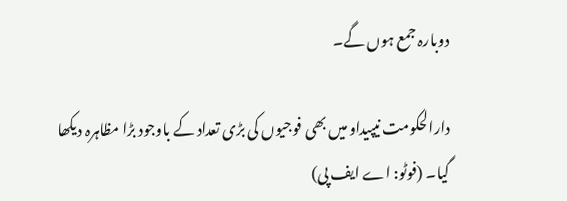دوبارہ جمع ہوں گے۔

دارالحکومت نیپیداو میں بھی فوجیوں کی بڑی تعداد کے باوجود بڑا مظاہرہ دیکھا گیا۔ (فوٹو: اے ایف پی)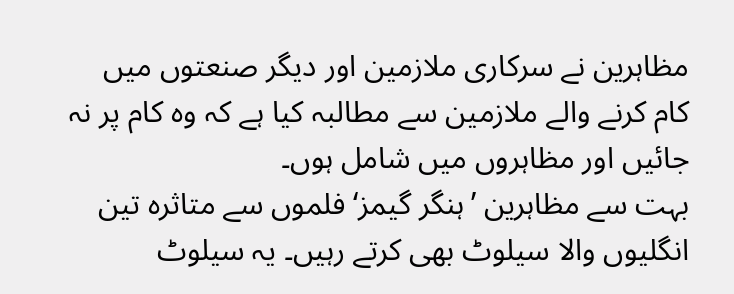مظاہرین نے سرکاری ملازمین اور دیگر صنعتوں میں کام کرنے والے ملازمین سے مطالبہ کیا ہے کہ وہ کام پر نہ جائیں اور مظاہروں میں شامل ہوں۔
بہت سے مظاہرین ’ہنگر گیمز‘ فلموں سے متاثرہ تین انگلیوں والا سیلوٹ بھی کرتے رہیں۔ یہ سیلوٹ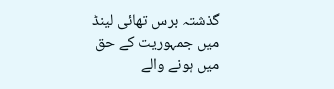گذشتہ برس تھائی لینڈ میں جمہوریت کے حق میں ہونے والے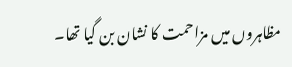مظاہروں میں مزاحمت کا نشان بن گیا تھا۔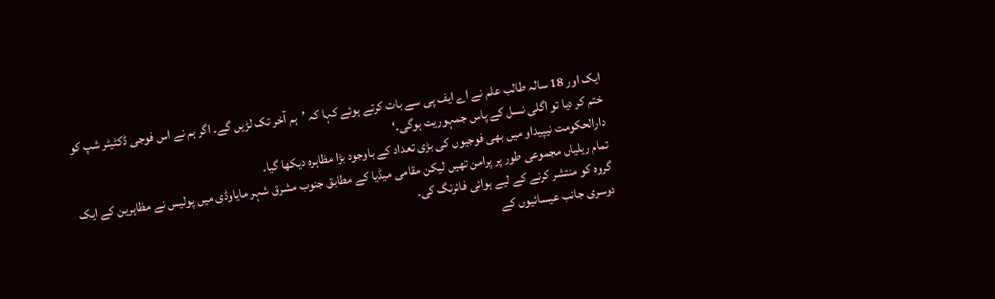ایک اور 18 سالہ طالب علم نے اے ایف پی سے بات کرتے ہوئے کہا کہ ’ہم آخر تک لڑیں گے۔ اگر ہم نے اس فوجی ڈکٹیٹر شپ کو ختم کر دیا تو اگلی نسل کے پاس جمہوریت ہوگی۔‘
دارالحکومت نیپیداو میں بھی فوجیوں کی بڑی تعداد کے باوجود بڑا مظاہرہ دیکھا گیا۔
تمام ریلیاں مجموعی طور پر پرامن تھیں لیکن مقامی میڈیا کے مطابق جنوب مشرق شہر مایاوڈی میں پولیس نے مظاہرین کے ایک گروہ کو منتشر کرنے کے لیے ہوائی فائرنگ کی۔
دوسری جانب عیسائیوں کے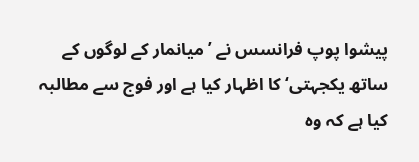پیشوا پوپ فرانسس نے ’میانمار کے لوگوں کے ساتھ یکجہتی‘ کا اظہار کیا ہے اور فوج سے مطالبہ کیا ہے کہ وہ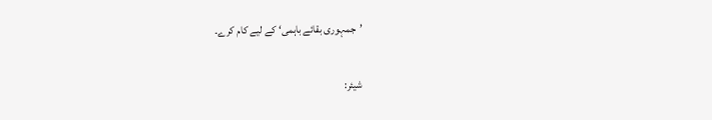’جمہوری بقائے باہمی‘ کے لیے کام کرے۔

شیئر: